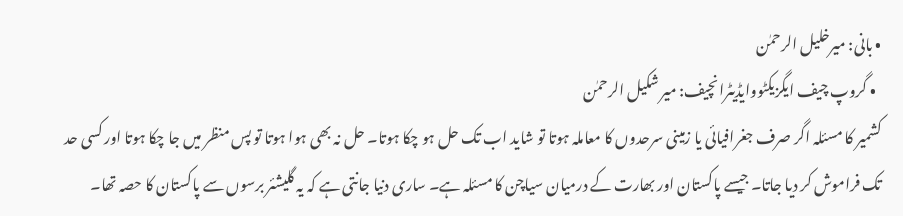• بانی: میرخلیل الرحمٰن
  • گروپ چیف ایگزیکٹووایڈیٹرانچیف: میر شکیل الرحمٰن
کشمیر کا مسئلہ اگر صرف جغرافیائی یا زمینی سرحدوں کا معاملہ ہوتا تو شاید اب تک حل ہو چکا ہوتا۔ حل نہ بھی ہوا ہوتا تو پس منظر میں جا چکا ہوتا اور کسی حد تک فراموش کر دیا جاتا۔ جیسے پاکستان اور بھارت کے درمیان سیاچن کا مسئلہ ہے۔ ساری دنیا جانتی ہے کہ یہ گلیشئر برسوں سے پاکستان کا حصہ تھا۔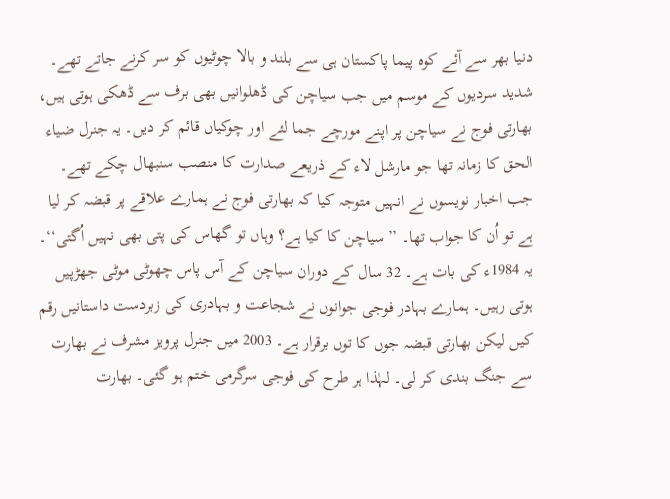دنیا بھر سے آئے کوہ پیما پاکستان ہی سے بلند و بالا چوٹیوں کو سر کرنے جاتے تھے۔ شدید سردیوں کے موسم میں جب سیاچن کی ڈھلوانیں بھی برف سے ڈھکی ہوتی ہیں، بھارتی فوج نے سیاچن پر اپنے مورچے جما لئے اور چوکیاں قائم کر دیں۔ یہ جنرل ضیاء الحق کا زمانہ تھا جو مارشل لاء کے ذریعے صدارت کا منصب سنبھال چکے تھے۔ جب اخبار نویسوں نے انہیں متوجہ کیا کہ بھارتی فوج نے ہمارے علاقے پر قبضہ کر لیا ہے تو اُن کا جواب تھا۔ ’’سیاچن کا کیا ہے؟ وہاں تو گھاس کی پتی بھی نہیں اُگتی‘‘۔ یہ 1984ء کی بات ہے۔ 32 سال کے دوران سیاچن کے آس پاس چھوٹی موٹی جھڑپیں ہوتی رہیں۔ ہمارے بہادر فوجی جوانوں نے شجاعت و بہادری کی زبردست داستانیں رقم کیں لیکن بھارتی قبضہ جوں کا توں برقرار ہے۔ 2003 میں جنرل پرویز مشرف نے بھارت سے جنگ بندی کر لی۔ لہٰذا ہر طرح کی فوجی سرگرمی ختم ہو گئی۔ بھارت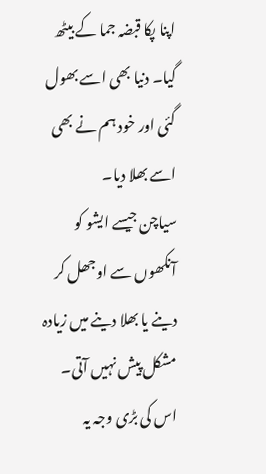اپنا پکا قبضہ جما کے بیٹھ گیا۔ دنیا بھی اسے بھول گئی اور خود ہم نے بھی اسے بھلا دیا۔
سیاچن جیسے ایشو کو آنکھوں سے اوجھل کر دینے یا بھلا دینے میں زیادہ مشکل پیش نہیں آتی۔ اس کی بڑی وجہ یہ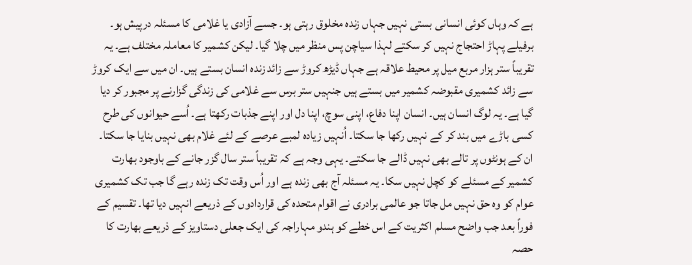ہے کہ وہاں کوئی انسانی بستی نہیں جہاں زندہ مخلوق رہتی ہو۔ جسے آزادی یا غلامی کا مسئلہ درپیش ہو۔ برفیلے پہاڑ احتجاج نہیں کر سکتے لہذا سیاچن پس منظر میں چلا گیا۔ لیکن کشمیر کا معاملہ مختلف ہے۔ یہ تقریباً ستر ہزار مربع میل پر محیط علاقہ ہے جہاں ڈیڑھ کروڑ سے زائد زندہ انسان بستے ہیں۔ ان میں سے ایک کروڑ سے زائد کشمیری مقبوضہ کشمیر میں بستے ہیں جنہیں ستر برس سے غلامی کی زندگی گزارنے پر مجبور کر دیا گیا ہے۔ یہ لوگ انسان ہیں۔ انسان اپنا دفاع، اپنی سوچ، اپنا دل اور اپنے جذبات رکھتا ہے۔ اُسے حیوانوں کی طرح کسی باڑے میں بند کر کے نہیں رکھا جا سکتا۔ اُنہیں زیادہ لمبے عرصے کے لئے غلام بھی نہیں بنایا جا سکتا۔ ان کے ہونٹوں پر تالے بھی نہیں ڈالے جا سکتے۔ یہی وجہ ہے کہ تقریباً ستر سال گزر جانے کے باوجود بھارت کشمیر کے مسئلے کو کچل نہیں سکا۔ یہ مسئلہ آج بھی زندہ ہے اور اُس وقت تک زندہ رہے گا جب تک کشمیری عوام کو وہ حق نہیں مل جاتا جو عالمی برادری نے اقوام متحدہ کی قراردادوں کے ذریعے انہیں دیا تھا۔ تقسیم کے فوراً بعد جب واضح مسلم اکثریت کے اس خطے کو ہندو مہاراجہ کی ایک جعلی دستاویز کے ذریعے بھارت کا حصہ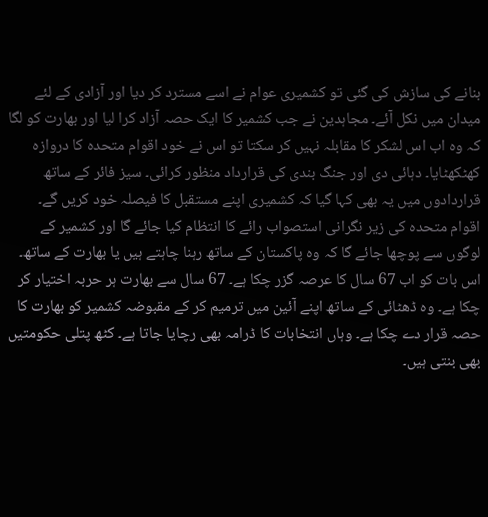بنانے کی سازش کی گئی تو کشمیری عوام نے اسے مسترد کر دیا اور آزادی کے لئے میدان میں نکل آئے۔ مجاہدین نے جب کشمیر کا ایک حصہ آزاد کرا لیا اور بھارت کو لگا کہ وہ اب اس لشکر کا مقابلہ نہیں کر سکتا تو اس نے خود اقوام متحدہ کا دروازہ کھٹکھٹایا۔ دہائی دی اور جنگ بندی کی قرارداد منظور کرائی۔ سیز فائر کے ساتھ قراردادوں میں یہ بھی کہا گیا کہ کشمیری اپنے مستقبل کا فیصلہ خود کریں گے۔ اقوام متحدہ کی زیر نگرانی استصواب رائے کا انتظام کیا جائے گا اور کشمیر کے لوگوں سے پوچھا جائے گا کہ وہ پاکستان کے ساتھ رہنا چاہتے ہیں یا بھارت کے ساتھ۔ اس بات کو اب 67 سال کا عرصہ گزر چکا ہے۔ 67 سال سے بھارت ہر حربہ اختیار کر چکا ہے۔ وہ ڈھٹائی کے ساتھ اپنے آئین میں ترمیم کر کے مقبوضہ کشمیر کو بھارت کا حصہ قرار دے چکا ہے۔ وہاں انتخابات کا ڈرامہ بھی رچایا جاتا ہے۔ کٹھ پتلی حکومتیں بھی بنتی ہیں۔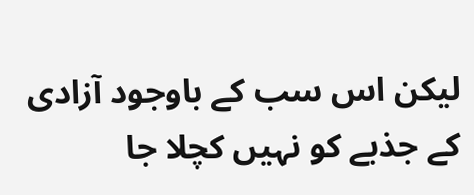لیکن اس سب کے باوجود آزادی کے جذبے کو نہیں کچلا جا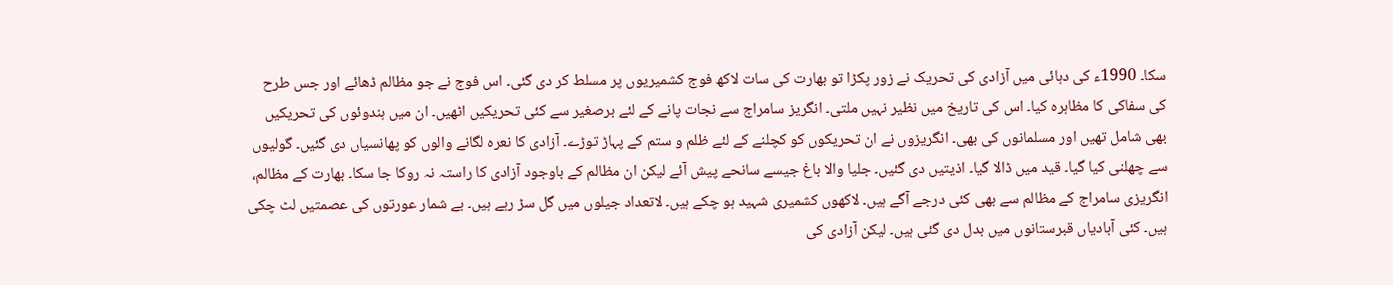سکا۔ 1990ء کی دہائی میں آزادی کی تحریک نے زور پکڑا تو بھارت کی سات لاکھ فوج کشمیریوں پر مسلط کر دی گئی۔ اس فوج نے جو مظالم ڈھائے اور جس طرح کی سفاکی کا مظاہرہ کیا۔ اس کی تاریخ میں نظیر نہیں ملتی۔ انگریز سامراج سے نجات پانے کے لئے برصغیر سے کئی تحریکیں اٹھیں۔ ان میں ہندوئوں کی تحریکیں بھی شامل تھیں اور مسلمانوں کی بھی۔ انگریزوں نے ان تحریکوں کو کچلنے کے لئے ظلم و ستم کے پہاڑ توڑے۔ آزادی کا نعرہ لگانے والوں کو پھانسیاں دی گئیں۔ گولیوں سے چھلنی کیا گیا۔ قید میں ڈالا گیا۔ اذیتیں دی گئیں۔ جلیا والا باغ جیسے سانحے پیش آئے لیکن ان مظالم کے باوجود آزادی کا راستہ نہ روکا جا سکا۔ بھارت کے مظالم، انگریزی سامراج کے مظالم سے بھی کئی درجے آگے ہیں۔ لاکھوں کشمیری شہید ہو چکے ہیں۔ لاتعداد جیلوں میں گل سڑ رہے ہیں۔ بے شمار عورتوں کی عصمتیں لٹ چکی ہیں۔ کئی آبادیاں قبرستانوں میں بدل دی گئی ہیں۔ لیکن آزادی کی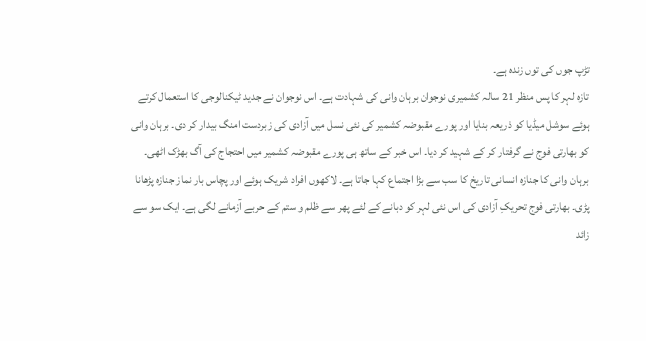تڑپ جوں کی توں زندہ ہے۔
تازہ لہر کا پس منظر 21 سالہ کشمیری نوجوان برہان وانی کی شہادت ہے۔ اس نوجوان نے جدید ٹیکنالوجی کا استعمال کرتے ہوئے سوشل میڈیا کو ذریعہ بنایا اور پورے مقبوضہ کشمیر کی نئی نسل میں آزادی کی زبردست امنگ بیدار کر دی۔ برہان وانی کو بھارتی فوج نے گرفتار کر کے شہید کر دیا۔ اس خبر کے ساتھ ہی پورے مقبوضہ کشمیر میں احتجاج کی آگ بھڑک اٹھی۔ برہان وانی کا جنازہ انسانی تاریخ کا سب سے بڑا اجتماع کہا جاتا ہے۔ لاکھوں افراد شریک ہوئے اور پچاس بار نماز جنازہ پڑھانا پڑی۔ بھارتی فوج تحریکِ آزادی کی اس نئی لہر کو دبانے کے لئے پھر سے ظلم و ستم کے حربے آزمانے لگی ہے۔ ایک سو سے زائد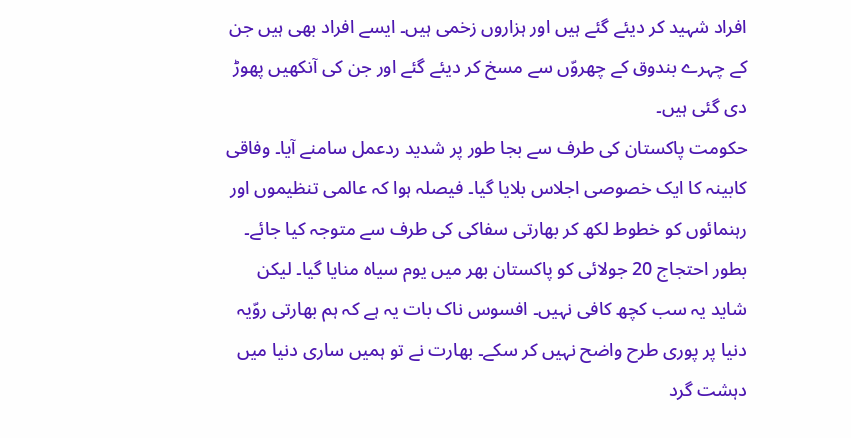افراد شہید کر دیئے گئے ہیں اور ہزاروں زخمی ہیں۔ ایسے افراد بھی ہیں جن کے چہرے بندوق کے چھروّں سے مسخ کر دیئے گئے اور جن کی آنکھیں پھوڑ دی گئی ہیں۔
حکومت پاکستان کی طرف سے بجا طور پر شدید ردعمل سامنے آیا۔ وفاقی کابینہ کا ایک خصوصی اجلاس بلایا گیا۔ فیصلہ ہوا کہ عالمی تنظیموں اور رہنمائوں کو خطوط لکھ کر بھارتی سفاکی کی طرف سے متوجہ کیا جائے۔ بطور احتجاج 20 جولائی کو پاکستان بھر میں یوم سیاہ منایا گیا۔ لیکن شاید یہ سب کچھ کافی نہیں۔ افسوس ناک بات یہ ہے کہ ہم بھارتی روّیہ دنیا پر پوری طرح واضح نہیں کر سکے۔ بھارت نے تو ہمیں ساری دنیا میں دہشت گرد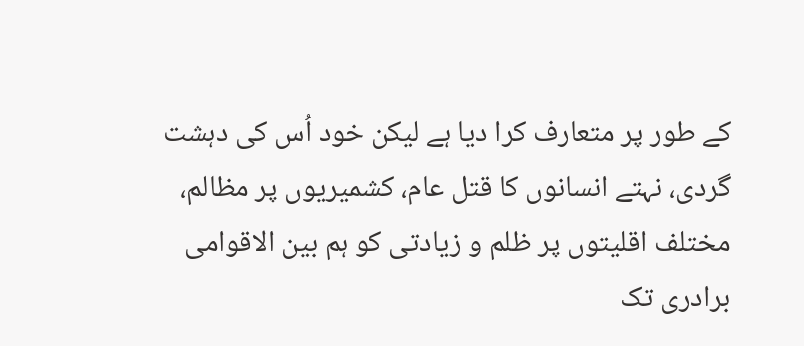کے طور پر متعارف کرا دیا ہے لیکن خود اُس کی دہشت گردی، نہتے انسانوں کا قتل عام، کشمیریوں پر مظالم، مختلف اقلیتوں پر ظلم و زیادتی کو ہم بین الاقوامی برادری تک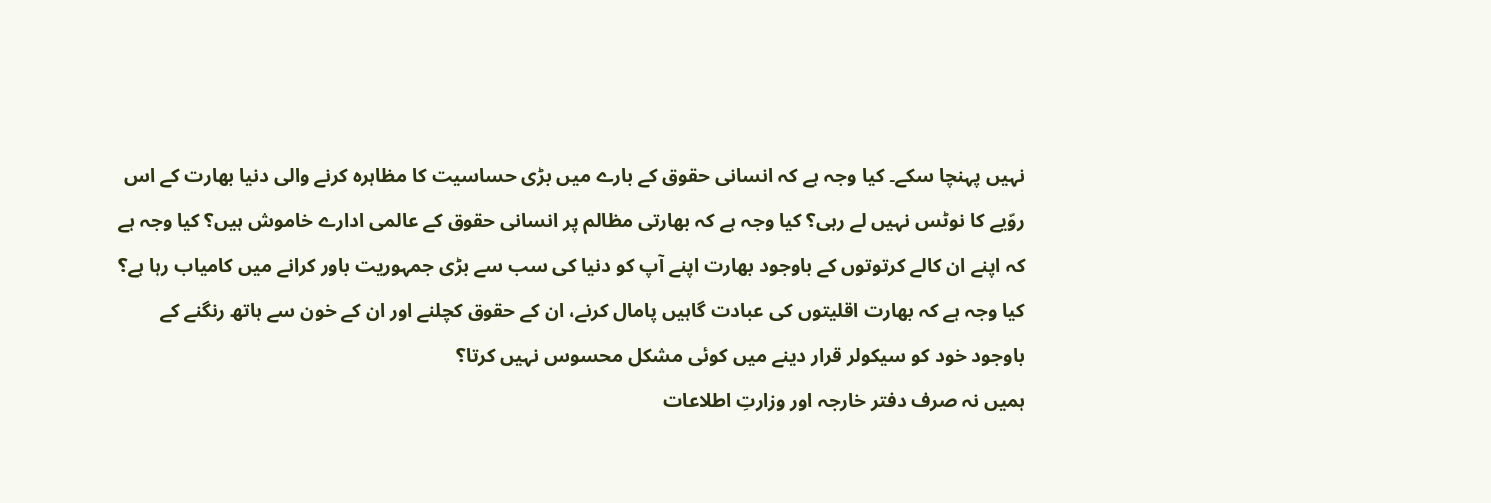نہیں پہنچا سکے۔ کیا وجہ ہے کہ انسانی حقوق کے بارے میں بڑی حساسیت کا مظاہرہ کرنے والی دنیا بھارت کے اس روّیے کا نوٹس نہیں لے رہی؟ کیا وجہ ہے کہ بھارتی مظالم پر انسانی حقوق کے عالمی ادارے خاموش ہیں؟ کیا وجہ ہے کہ اپنے ان کالے کرتوتوں کے باوجود بھارت اپنے آپ کو دنیا کی سب سے بڑی جمہوریت باور کرانے میں کامیاب رہا ہے؟ کیا وجہ ہے کہ بھارت اقلیتوں کی عبادت گاہیں پامال کرنے، ان کے حقوق کچلنے اور ان کے خون سے ہاتھ رنگنے کے باوجود خود کو سیکولر قرار دینے میں کوئی مشکل محسوس نہیں کرتا؟
ہمیں نہ صرف دفتر خارجہ اور وزارتِ اطلاعات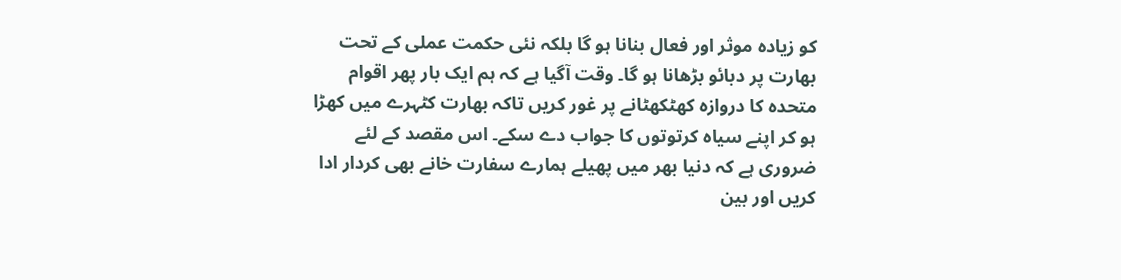کو زیادہ موثر اور فعال بنانا ہو گا بلکہ نئی حکمت عملی کے تحت بھارت پر دبائو بڑھانا ہو گا۔ وقت آگیا ہے کہ ہم ایک بار پھر اقوام متحدہ کا دروازہ کھٹکھٹانے پر غور کریں تاکہ بھارت کٹہرے میں کھڑا ہو کر اپنے سیاہ کرتوتوں کا جواب دے سکے۔ اس مقصد کے لئے ضروری ہے کہ دنیا بھر میں پھیلے ہمارے سفارت خانے بھی کردار ادا کریں اور بین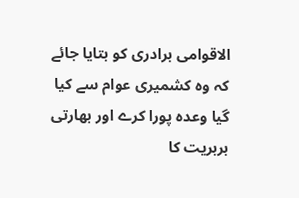الاقوامی برادری کو بتایا جائے کہ وہ کشمیری عوام سے کیا گیا وعدہ پورا کرے اور بھارتی بربریت کا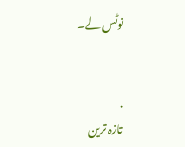نوٹس لے۔


.
تازہ ترین